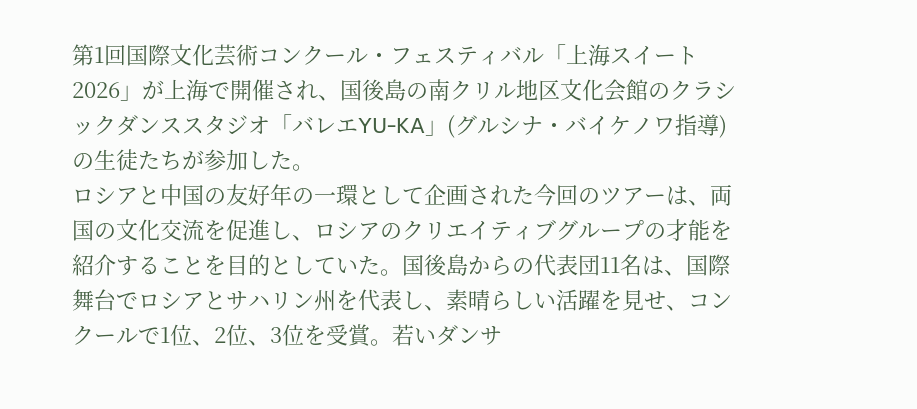第1回国際文化芸術コンクール・フェスティバル「上海スイート2026」が上海で開催され、国後島の南クリル地区文化会館のクラシックダンススタジオ「バレエYU-KA」(グルシナ・バイケノワ指導)の生徒たちが参加した。
ロシアと中国の友好年の一環として企画された今回のツアーは、両国の文化交流を促進し、ロシアのクリエイティブグループの才能を紹介することを目的としていた。国後島からの代表団11名は、国際舞台でロシアとサハリン州を代表し、素晴らしい活躍を見せ、コンクールで1位、2位、3位を受賞。若いダンサ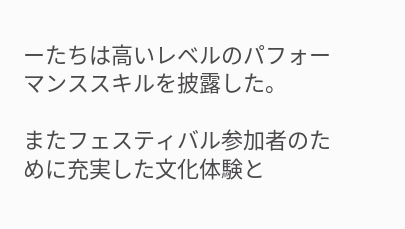ーたちは高いレベルのパフォーマンススキルを披露した。

またフェスティバル参加者のために充実した文化体験と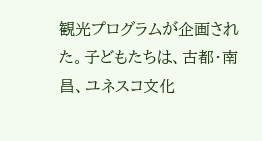観光プログラムが企画された。子どもたちは、古都・南昌、ユネスコ文化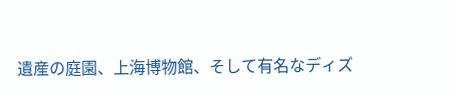遺産の庭園、上海博物館、そして有名なディズ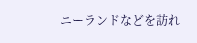ニーランドなどを訪れ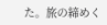た。旅の締めく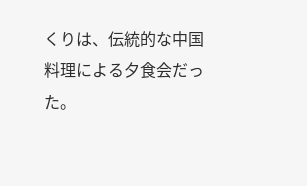くりは、伝統的な中国料理による夕食会だった。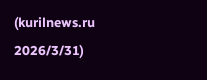(kurilnews.ru 2026/3/31)